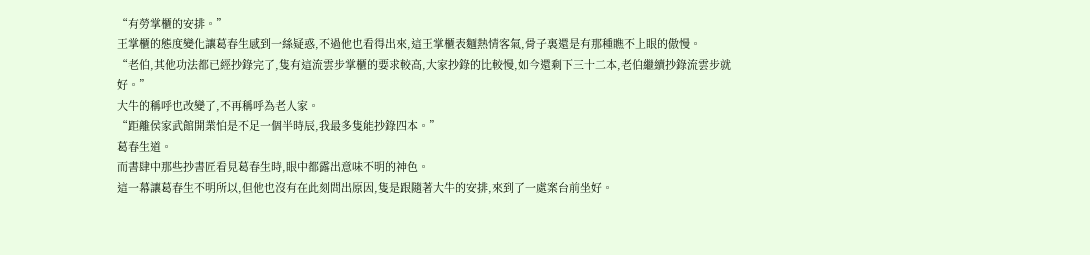“有勞掌櫃的安排。”
王掌櫃的態度變化讓葛春生感到一絲疑惑,不過他也看得出來,這王掌櫃表麵熱情客氣,骨子裏還是有那種瞧不上眼的傲慢。
“老伯,其他功法都已經抄錄完了,隻有這流雲步掌櫃的要求較高,大家抄錄的比較慢,如今還剩下三十二本,老伯繼續抄錄流雲步就好。”
大牛的稱呼也改變了,不再稱呼為老人家。
“距離侯家武館開業怕是不足一個半時辰,我最多隻能抄錄四本。”
葛春生道。
而書肆中那些抄書匠看見葛春生時,眼中都露出意味不明的神色。
這一幕讓葛春生不明所以,但他也沒有在此刻問出原因,隻是跟隨著大牛的安排,來到了一處案台前坐好。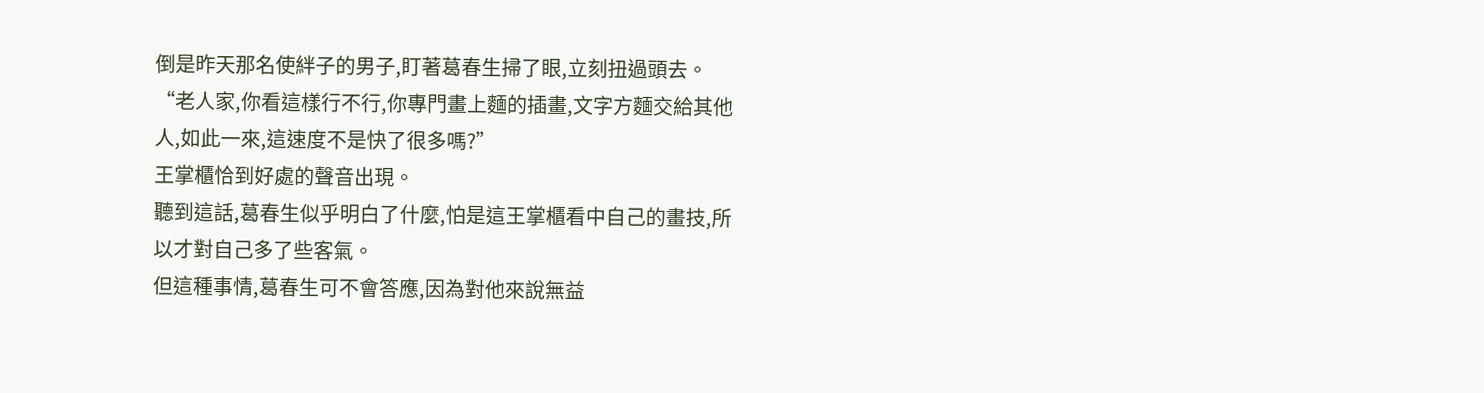倒是昨天那名使絆子的男子,盯著葛春生掃了眼,立刻扭過頭去。
“老人家,你看這樣行不行,你專門畫上麵的插畫,文字方麵交給其他人,如此一來,這速度不是快了很多嗎?”
王掌櫃恰到好處的聲音出現。
聽到這話,葛春生似乎明白了什麼,怕是這王掌櫃看中自己的畫技,所以才對自己多了些客氣。
但這種事情,葛春生可不會答應,因為對他來說無益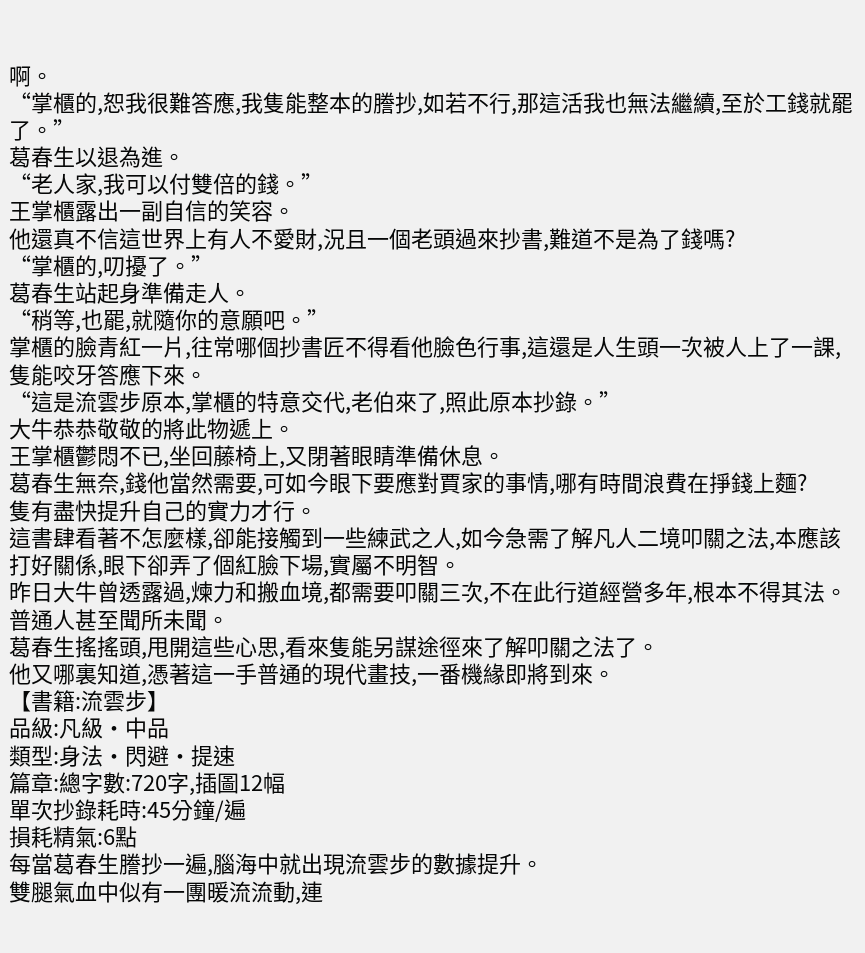啊。
“掌櫃的,恕我很難答應,我隻能整本的謄抄,如若不行,那這活我也無法繼續,至於工錢就罷了。”
葛春生以退為進。
“老人家,我可以付雙倍的錢。”
王掌櫃露出一副自信的笑容。
他還真不信這世界上有人不愛財,況且一個老頭過來抄書,難道不是為了錢嗎?
“掌櫃的,叨擾了。”
葛春生站起身準備走人。
“稍等,也罷,就隨你的意願吧。”
掌櫃的臉青紅一片,往常哪個抄書匠不得看他臉色行事,這還是人生頭一次被人上了一課,隻能咬牙答應下來。
“這是流雲步原本,掌櫃的特意交代,老伯來了,照此原本抄錄。”
大牛恭恭敬敬的將此物遞上。
王掌櫃鬱悶不已,坐回藤椅上,又閉著眼睛準備休息。
葛春生無奈,錢他當然需要,可如今眼下要應對賈家的事情,哪有時間浪費在掙錢上麵?
隻有盡快提升自己的實力才行。
這書肆看著不怎麼樣,卻能接觸到一些練武之人,如今急需了解凡人二境叩關之法,本應該打好關係,眼下卻弄了個紅臉下場,實屬不明智。
昨日大牛曾透露過,煉力和搬血境,都需要叩關三次,不在此行道經營多年,根本不得其法。
普通人甚至聞所未聞。
葛春生搖搖頭,甩開這些心思,看來隻能另謀途徑來了解叩關之法了。
他又哪裏知道,憑著這一手普通的現代畫技,一番機緣即將到來。
【書籍:流雲步】
品級:凡級·中品
類型:身法·閃避·提速
篇章:總字數:720字,插圖12幅
單次抄錄耗時:45分鐘/遍
損耗精氣:6點
每當葛春生謄抄一遍,腦海中就出現流雲步的數據提升。
雙腿氣血中似有一團暖流流動,連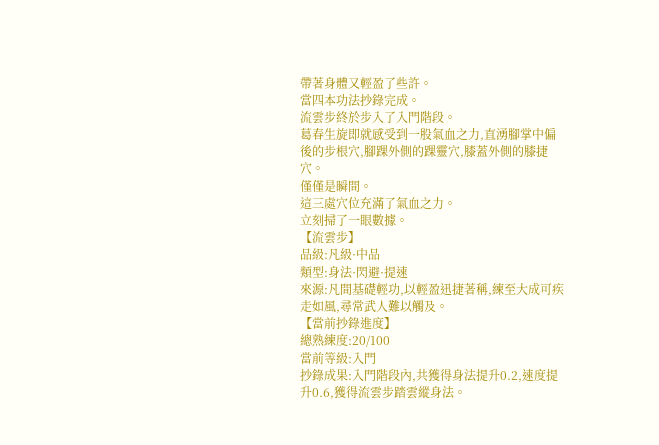帶著身體又輕盈了些許。
當四本功法抄錄完成。
流雲步終於步入了入門階段。
葛春生旋即就感受到一股氣血之力,直湧腳掌中偏後的步根穴,腳踝外側的踝靈穴,膝蓋外側的膝捷穴。
僅僅是瞬間。
這三處穴位充滿了氣血之力。
立刻掃了一眼數據。
【流雲步】
品級:凡級·中品
類型:身法·閃避·提速
來源:凡間基礎輕功,以輕盈迅捷著稱,練至大成可疾走如風,尋常武人難以觸及。
【當前抄錄進度】
總熟練度:20/100
當前等級:入門
抄錄成果:入門階段內,共獲得身法提升0.2,速度提升0.6,獲得流雲步踏雲縱身法。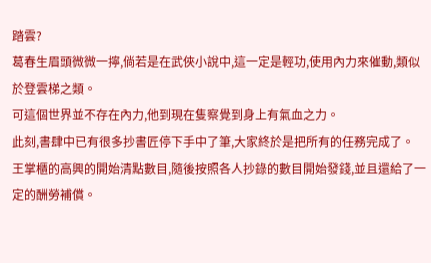踏雲?
葛春生眉頭微微一擰,倘若是在武俠小說中,這一定是輕功,使用內力來催動,類似於登雲梯之類。
可這個世界並不存在內力,他到現在隻察覺到身上有氣血之力。
此刻,書肆中已有很多抄書匠停下手中了筆,大家終於是把所有的任務完成了。
王掌櫃的高興的開始清點數目,隨後按照各人抄錄的數目開始發錢,並且還給了一定的酬勞補償。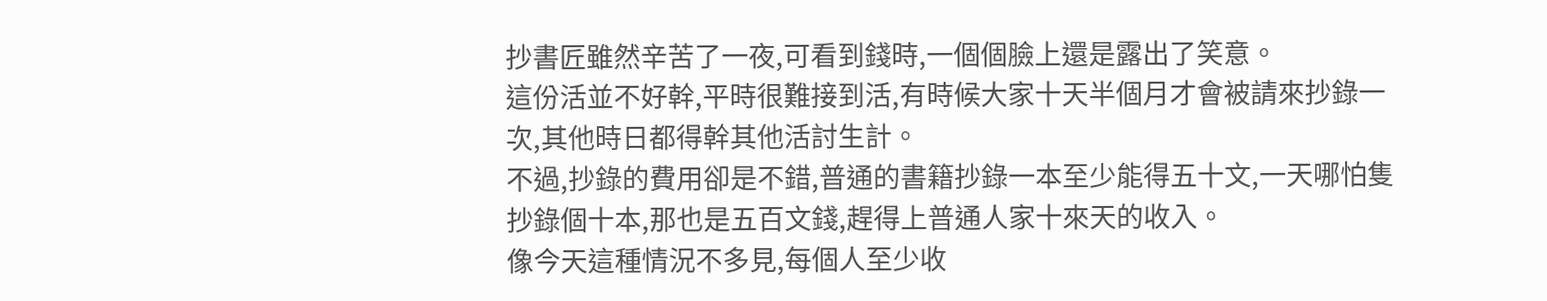抄書匠雖然辛苦了一夜,可看到錢時,一個個臉上還是露出了笑意。
這份活並不好幹,平時很難接到活,有時候大家十天半個月才會被請來抄錄一次,其他時日都得幹其他活討生計。
不過,抄錄的費用卻是不錯,普通的書籍抄錄一本至少能得五十文,一天哪怕隻抄錄個十本,那也是五百文錢,趕得上普通人家十來天的收入。
像今天這種情況不多見,每個人至少收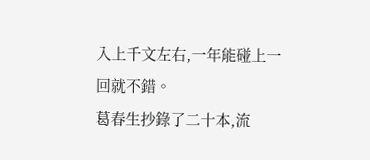入上千文左右,一年能碰上一回就不錯。
葛春生抄錄了二十本,流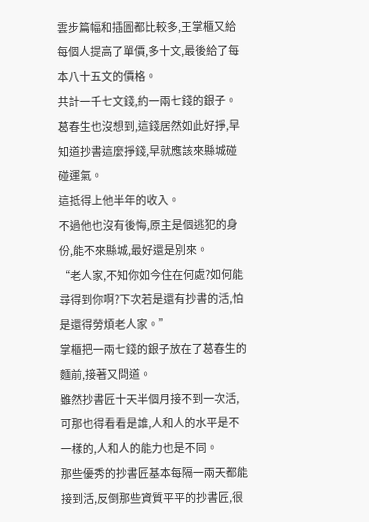雲步篇幅和插圖都比較多,王掌櫃又給每個人提高了單價,多十文,最後給了每本八十五文的價格。
共計一千七文錢,約一兩七錢的銀子。
葛春生也沒想到,這錢居然如此好掙,早知道抄書這麼掙錢,早就應該來縣城碰碰運氣。
這抵得上他半年的收入。
不過他也沒有後悔,原主是個逃犯的身份,能不來縣城,最好還是別來。
“老人家,不知你如今住在何處?如何能尋得到你啊?下次若是還有抄書的活,怕是還得勞煩老人家。”
掌櫃把一兩七錢的銀子放在了葛春生的麵前,接著又問道。
雖然抄書匠十天半個月接不到一次活,可那也得看看是誰,人和人的水平是不一樣的,人和人的能力也是不同。
那些優秀的抄書匠基本每隔一兩天都能接到活,反倒那些資質平平的抄書匠,很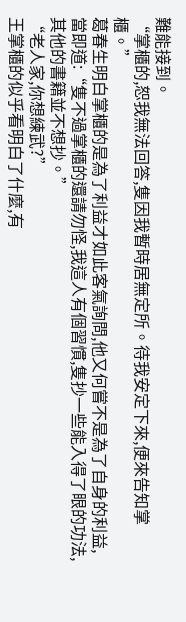難能接到。
“掌櫃的,恕我無法回答,隻因我暫時居無定所。待我安定下來,便來告知掌櫃。”
葛春生明白掌櫃的是為了利益才如此客氣詢問,他又何嘗不是為了自身的利益,當即道:“隻不過掌櫃的還請勿怪,我這人有個習慣,隻抄一些能入得了眼的功法,其他的書籍並不想抄。”
“老人家,你想練武?”
王掌櫃的似乎看明白了什麼,有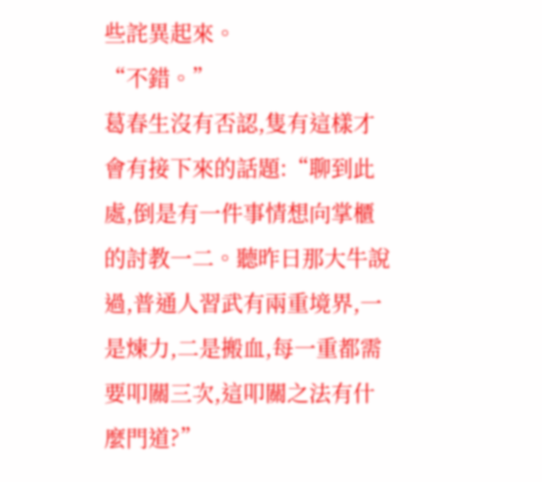些詫異起來。
“不錯。”
葛春生沒有否認,隻有這樣才會有接下來的話題:“聊到此處,倒是有一件事情想向掌櫃的討教一二。聽昨日那大牛說過,普通人習武有兩重境界,一是煉力,二是搬血,每一重都需要叩關三次,這叩關之法有什麼門道?”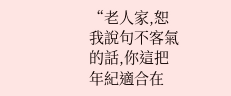“老人家,恕我說句不客氣的話,你這把年紀適合在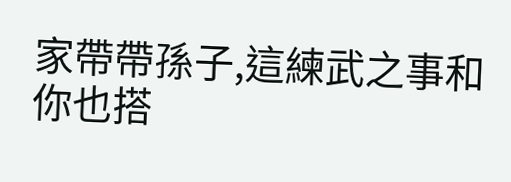家帶帶孫子,這練武之事和你也搭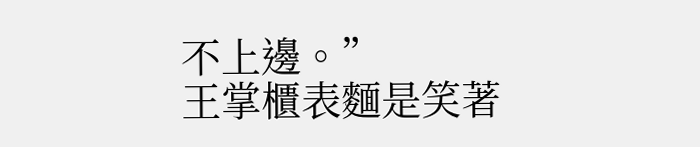不上邊。”
王掌櫃表麵是笑著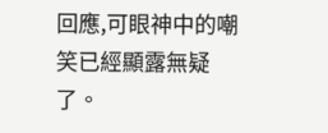回應,可眼神中的嘲笑已經顯露無疑了。